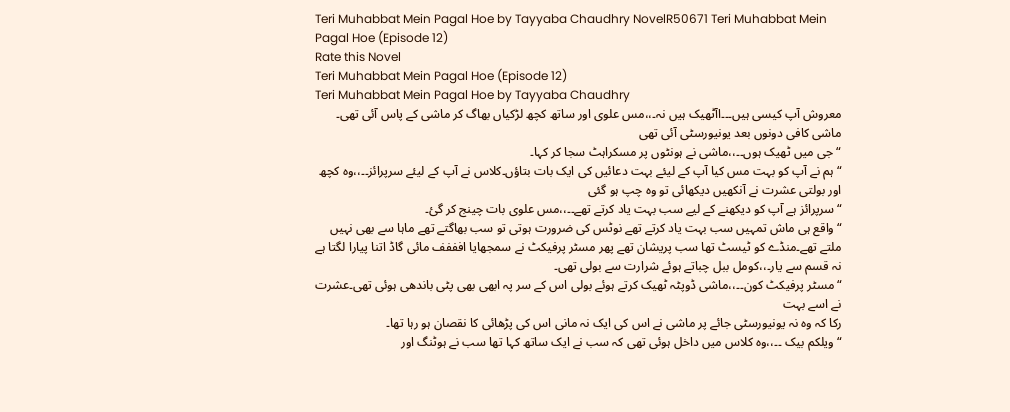Teri Muhabbat Mein Pagal Hoe by Tayyaba Chaudhry NovelR50671 Teri Muhabbat Mein Pagal Hoe (Episode 12)
Rate this Novel
Teri Muhabbat Mein Pagal Hoe (Episode 12)
Teri Muhabbat Mein Pagal Hoe by Tayyaba Chaudhry
معروش آپ کیسی ہیں۔۔۔اآٹھیک ہیں نہ۔،،مس علوی اور ساتھ کچھ لڑکیاں بھاگ کر ماشی کے پاس آئی تھی۔
ماشی کافی دونوں بعد یونیورسٹی آئی تھی
“جی میں ٹھیک ہوں۔۔،،ماشی نے ہونٹوں پر مسکراہٹ سجا کر کہا۔
“ہم نے آپ کو بہت مس کیا آپ کے لیئے بہت دعائیں کی ایک بات بتاؤں۔کلاس نے آپ کے لیئے سرپرائز۔۔،،وہ کچھ اور بولتی عشرت نے آنکھیں دیکھائی تو وہ چپ ہو گئی
“سرپرائز ہے آپ کو دیکھنے کے لیے سب بہت یاد کرتے تھے۔۔،،مس علوی بات چینج کر گئ۔
“واقع ہی ماش تمہیں سب بہت یاد کرتے تھے نوٹس کی ضرورت ہوتی تو سب بھاگتے تھے ماہا سے بھی نہیں ملتے تھے۔منڈے کو ٹیسٹ تھا سب پریشان تھے پھر مسٹر پرفیکٹ نے سمجھایا افففف مائی گاڈ اتنا پیارا لگتا ہے نہ قسم سے یار۔،،کومل ببل چباتے ہوئے شرارت سے بولی تھی۔
“مسٹر پرفیکٹ کون۔۔،،ماشی ڈوپٹہ ٹھیک کرتے ہوئے بولی اس کے سر پہ ابھی بھی پٹی باندھی ہوئی تھی۔عشرت نے اسے بہت
رکا کہ وہ نہ یونیورسٹی جائے پر ماشی نے اس کی ایک نہ مانی اس کی پڑھائی کا نقصان ہو رہا تھا۔
“ویلکم بیک ۔۔،،وہ کلاس میں داخل ہوئی تھی کہ سب نے ایک ساتھ کہا تھا سب نے ہوٹنگ اور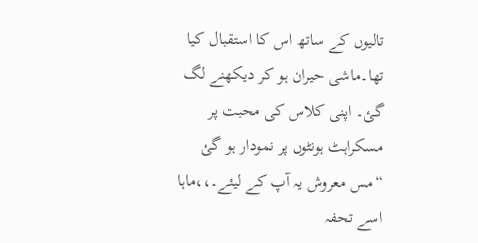تالیوں کے ساتھ اس کا استقبال کیا تھا۔ماشی حیران ہو کر دیکھنے لگ گئ۔ اپنی کلاس کی محبت پر مسکراہٹ ہونٹوں پر نمودار ہو گئ
“مس معروش یہ آپ کے لیئے۔،،ماہا اسے تحفہ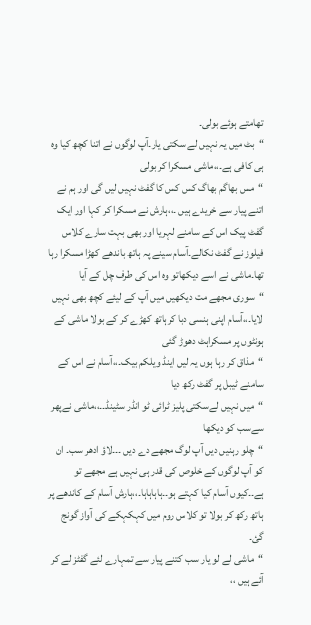تھامتے ہوئے بولی۔
“بٹ میں یہ نہیں لے سکتی یار۔آپ لوگوں نے اتنا کچھ کیا وہ ہی کافی ہے۔،،ماشی مسکرا کر بولی
“مس بھاگم بھاگ کس کس کا گفٹ نہیں لیں گی اور ہم نے اتنے پیار سے خریدے ہیں ۔،،ہارش نے مسکرا کر کہا اور ایک گفٹ پیک اس کے سامنے لہریا اور بھی بہت سارے کلاس فیلوز نے گفٹ نکالے۔آسام سینے پہ ہاتھ باندھے کھڑا مسکرا رہا تھا۔ماشی نے اسے دیکھاتو وہ اس کی طرف چل کے آیا
“سوری مجھے مت دیکھیں میں آپ کے لیئے کچھ بھی نہیں لایا۔،،آسام اپنی ہنسی دبا کرہاتھ کھڑے کر کے بولا ماشی کے ہونٹوں پر مسکراہٹ دھوڑ گئی
“مذاق کر رہا ہوں یہ لیں اینڈ ویلکم بیک۔،،آسام نے اس کے سامنے ٹیبل پر گفٹ رکھ دیا
“میں نہیں لےسکتی پلیز ٹرائی ٹو انڈر سٹینڈ۔۔،،ماشی نےپھر سےسب کو دیکھا
“چلو رہنیں دیں آپ لوگ مجھے دے دیں ۔۔۔لاؤ ادھر سب۔ ان کو آپ لوگوں کے خلوص کی قدر ہی نہیں ہے مجھے تو ہے۔۔کیوں آسام کیا کہتے ہو۔۔ہاہاہاہا۔،،ہارش آسام کے کاندھے پر ہاتھ رکھ کر بولا تو کلاس روم میں کہکہکے کی آواز گونج گئ۔
“ماشی لے لو یار سب کتنے پیار سے تمہارے لئے گفٹز لے کر آئے ہیں ،،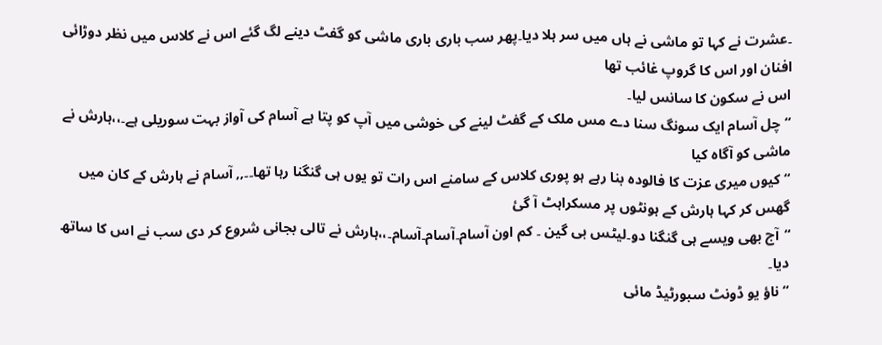۔عشرت نے کہا تو ماشی نے ہاں میں سر ہلا دیا۔پھر سب باری باری ماشی کو گفٹ دینے لگ گئے اس نے کلاس میں نظر دوڑائی افنان اور اس کا گروپ غائب تھا
اس نے سکون کا سانس لیا۔
“چل آسام ایک سونگ سنا دے مس ملک کے گفٹ لینے کی خوشی میں آپ کو پتا ہے آسام کی آواز بہت سوریلی ہے۔،،ہارش نے ماشی کو آگاہ کیا
“کیوں میری عزت کا فالودہ بنا رہے ہو پوری کلاس کے سامنے اس رات تو یوں ہی گنگنا رہا تھا۔۔,, آسام نے ہارش کے کان میں گھس کر کہا ہارش کے ہونٹوں پر مسکراہٹ آ گئ
“آج بھی ویسے ہی گنگنا دو۔لیٹس بی گین ۔ کم اون آسام۔آسام۔آسام۔،،ہارش نے تالی بجانی شروع کر دی سب نے اس کا ساتھ دیا۔
“ناؤ یو ڈونٹ سبورٹیڈ مائی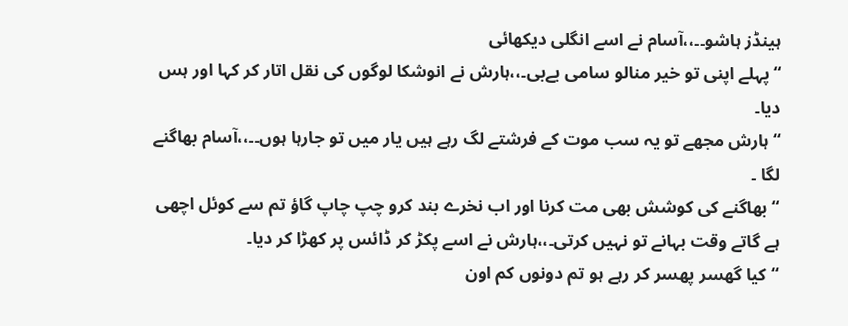ہینڈز ہاشو۔۔،،آسام نے اسے انگلی دیکھائی
“پہلے اپنی تو خیر منالو سامی بےبی۔،،ہارش نے انوشکا لوگوں کی نقل اتار کر کہا اور ہس دیا۔
“ہارش مجھے تو یہ سب موت کے فرشتے لگ رہے ہیں یار میں تو جارہا ہوں۔۔،،آسام بھاگنے لگا ۔
“بھاگنے کی کوشش بھی مت کرنا اور اب نخرے بند کرو چپ چاپ گاؤ تم سے کوئل اچھی ہے گاتے وقت بہانے تو نہیں کرتی۔،،ہارش نے اسے پکڑ کر ڈائس پر کھڑا کر دیا۔
“کیا گھسر پھسر کر رہے ہو تم دونوں کم اون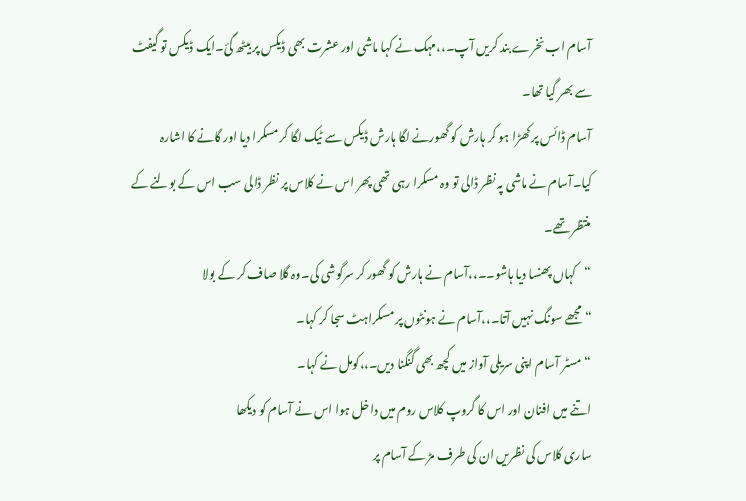آسام اب نخرے بند کریں آپ۔،،مہک نے کہا ماشی اور عشرت بھی ڈیکس پر بیٹھ گئ۔ایک ڈیکس تو گیفٹ سے بھر گیا تھا۔
آسام ڈائس پر کھڑا ہو کر ہارش کو گھورنے لگا ہارش ڈیکس سے ٹیک لگا کر مسکرا دیا اور گانے کا اشارہ کیا۔آسام نے ماشی پہ نظر ڈالی تو وہ مسکرا رہی تھی پھر اس نے کلاس پر نظر ڈالی سب اس کے بولنے کے منتظر تھے۔
“کہاں پھنسا دیا ہاشو۔۔،،آسام نے ہارش کو گھور کر سرگوشی کی۔وہ گلا صاف کر کے بولا
“مجھے سونگ نہیں آتا۔،،آسام نے ہونٹوں پر مسکراہٹ سجا کر کہا۔
“مسٹر آسام اپنی سریلی آواز میں کچھ بھی گنگنا دیں۔،،کومل نے کہا۔
اتنے میں افنان اور اس کا گروپ کلاس روم میں داخل ہوا اس نے آسام کو دیکھا
ساری کلاس کی نظریں ان کی طرف مڑ کے آسام پر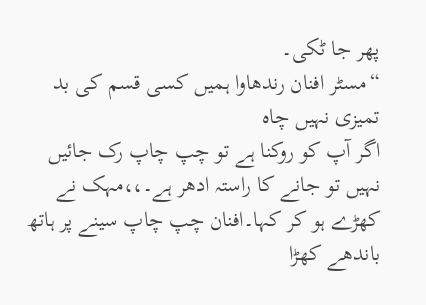پھر جا ٹکی۔
“مسٹر افنان رندھاوا ہمیں کسی قسم کی بد تمیزی نہیں چاہ
اگر آپ کو روکنا ہے تو چپ چاپ رک جائیں نہیں تو جانے کا راستہ ادھر ہے۔،،مہک نے کھڑے ہو کر کہا۔افنان چپ چاپ سینے پر ہاتھ باندھے کھڑا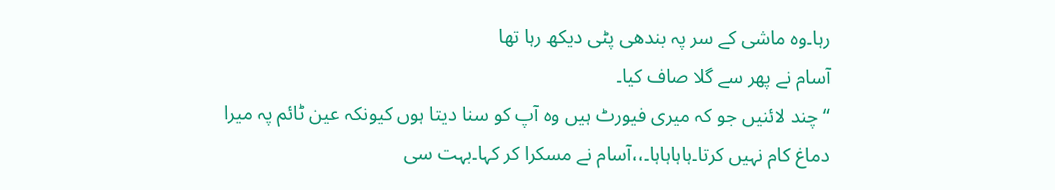رہا۔وہ ماشی کے سر پہ بندھی پٹی دیکھ رہا تھا
آسام نے پھر سے گلا صاف کیا۔
“چند لائنیں جو کہ میری فیورٹ ہیں وہ آپ کو سنا دیتا ہوں کیونکہ عین ٹائم پہ میرا دماغ کام نہیں کرتا۔ہاہاہاہا۔،،آسام نے مسکرا کر کہا۔بہت سی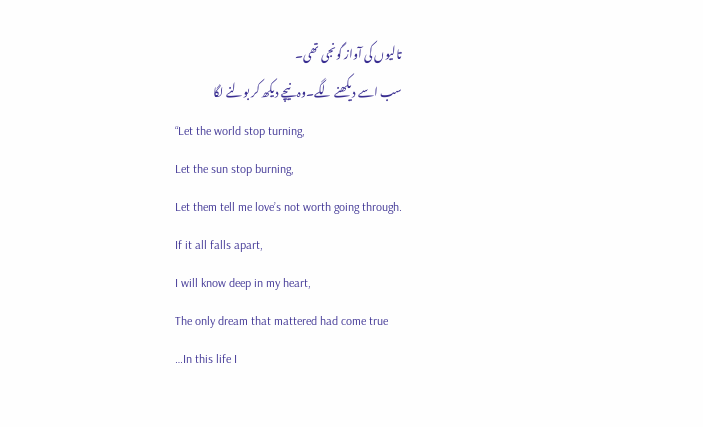تالیوں کی آواز گونجی تھی۔
سب اسے دیکھنے لگے۔وہ نیچے دیکھ کر بولنے لگا
“Let the world stop turning,
Let the sun stop burning,
Let them tell me love’s not worth going through.
If it all falls apart,
I will know deep in my heart,
The only dream that mattered had come true
…In this life I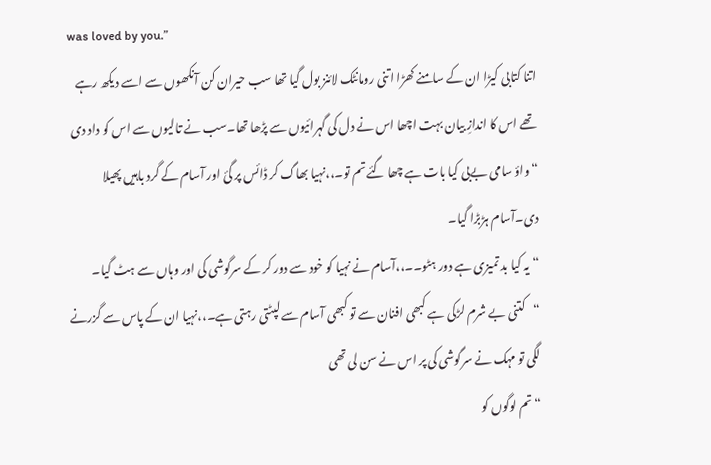was loved by you.”
اتنا کتابی کیڑا ان کے سامنے کھڑا اتنی رومانٹک لائنز بول گیا تھا سب حیران کن آنکھوں سے اسے دیکھ رہے تھے اس کا اندازِ بیان بہت اچھا اس نے دل کی گہرائیوں سے پڑھا تھا۔سب نے تالیوں سے اس کو داد دی
“واؤ سامی بےبی کیا بات ہے چھا گئے تم تو۔،،نہیا بھاگ کر ڈائس پر گئ اور آسام کے گرد باہیں پھیلا دی۔آسام ہڑبڑا گیا۔
“یہ کیا بد تمیزی ہے دور ہٹو۔۔،،آسام نے نہیا کو خود سے دور کر کے سرگوشی کی اور وہاں سے ہٹ گیا۔
“کتنی بے شرم لڑکی ہے کبھی افنان سے تو کبھی آسام سے لپٹتی رہتی ہے۔،،نہیا ان کے پاس سے گزرنے لگی تو مہک نے سرگوشی کی پر اس نے سن لی تھی
“تم لوگوں کو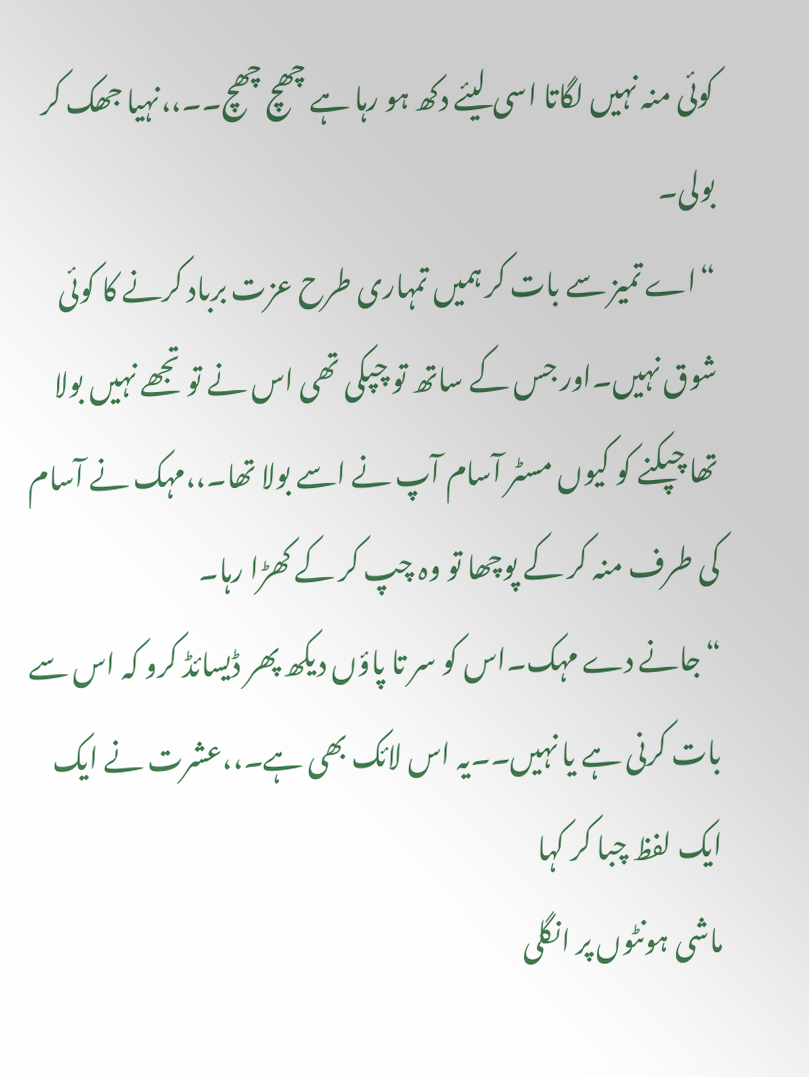کوئی منہ نہیں لگاتا اسی لیئے دکھ ہو رہا ہے چھچ چھچ۔۔،،نہیا جھک کر بولی۔
“اے تمیز سے بات کر ہمیں تمہاری طرح عزت برباد کرنے کا کوئی شوق نہیں۔اور جس کے ساتھ تو چپکی تھی اس نے تو تجھے نہیں بولا تھا چپکنے کو کیوں مسٹر آسام آپ نے اسے بولا تھا۔،،مہک نے آسام کی طرف منہ کر کے پوچھا تو وہ چپ کر کے کھڑا رہا۔
“جانے دے مہک۔اس کو سر تا پاؤں دیکھ پھر ڈیسائڈ کرو کہ اس سے بات کرنی ہے یا نہیں۔۔یہ اس لائک بھی ہے۔،،عشرت نے ایک ایک لفظ چبا کر کہا
ماشی ہونٹوں پر انگلی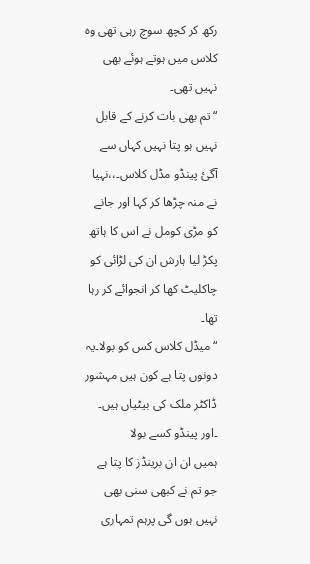رکھ کر کچھ سوچ رہی تھی وہ کلاس میں ہوتے ہوئے بھی نہیں تھی۔
“تم بھی بات کرنے کے قابل نہیں ہو پتا نہیں کہاں سے آگئ پینڈو مڈل کلاس۔،،نہیا نے منہ چڑھا کر کہا اور جانے کو مڑی کومل نے اس کا ہاتھ پکڑ لیا ہارش ان کی لڑائی کو چاکلیٹ کھا کر انجوائے کر رہا تھا۔
“میڈل کلاس کس کو بولا۔یہ دونوں پتا ہے کون ہیں مہشور ڈاکٹر ملک کی بیٹیاں ہیں۔
۔اور پینڈو کسے بولا
ہمیں ان ان برینڈز کا پتا ہے جو تم نے کبھی سنی بھی نہیں ہوں گی پرہم تمہاری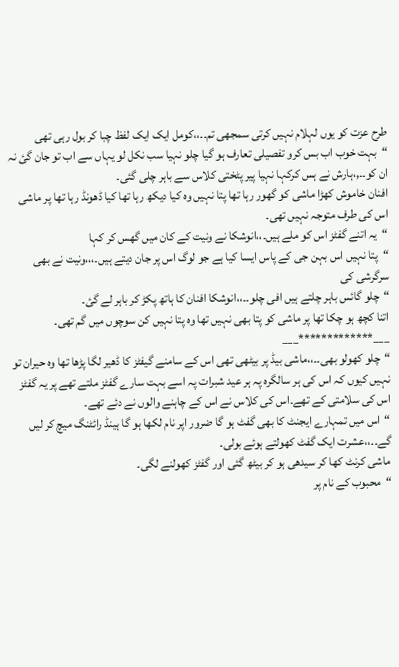طرح عزت کو یوں لہلام نہیں کرتی سمجھی تم۔۔،،کومل ایک ایک لفظ چبا کر بول رہی تھی
“بہت خوب اب بس کرو تفصیلی تعارف ہو گیا چلو نہیا سب نکل لو یہاں سے اب تو جان گئ نہ ان کو۔۔,،ہارش نے ہس کرکہا نہیا پیر پٹختی کلاس سے باہر چلی گئی۔
افنان خاموش کھڑا ماشی کو گھور رہا تھا پتا نہیں وہ کیا دیکھ رہا تھا کیا ڈھونڈ رہا تھا پر ماشی اس کی طرف متوجہ نہیں تھی۔
“یہ اتنے گفٹز اس کو ملے ہیں۔،،انوشکا نے ونیت کے کان میں گھس کر کہا
“پتا نہیں اس بہن جی کے پاس ایسا کیا ہے جو لوگ اس پر جان دیتے ہیں۔،،،ونیت نے بھی سرگرشی کی
“چلو گائس باہر چلتے ہیں افی چلو۔۔،،انوشکا افنان کا ہاتھ پکڑ کر باہر لے گئ۔
اتنا کچھ ہو چکا تھا پر ماشی کو پتا بھی نہیں تھا وہ پتا نہیں کن سوچوں میں گم تھی۔
___*************___
“چلو کھولو بھی۔۔،،ماشی بیڈ پر بیٹھی تھی اس کے سامنے گیفٹز کا ڈھیر لگا پڑھا تھا وہ حیران تو نہیں کیوں کہ اس کی ہر سالگرہ پہ ہر عید شبرات پہ اسے بہت سارے گفٹز ملتے تھے پر یہ گفٹز اس کی سلامتی کے تھے۔اس کی کلاس نے اس کے چاہنے والوں نے دئے تھے۔
“اس میں تمہارے ایجنٹ کا بھی گفٹ ہو گا ضرور اپر نام لکھا ہو گا ہینڈ رائٹنگ میچ کر لیں گے۔۔،،عشرت ایک گفٹ کھولتے ہوئے بولی۔
ماشی کرنٹ کھا کر سیدھی ہو کر بیٹھ گئی اور گفٹز کھولنے لگی۔
“محبوب کے نام پر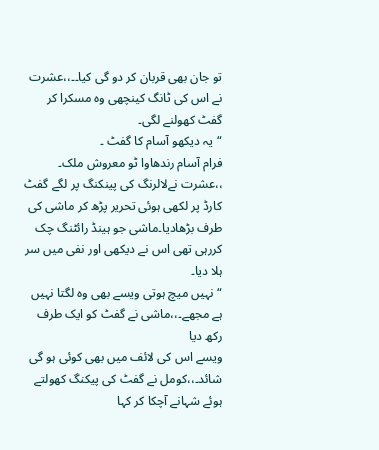تو جان بھی قربان کر دو گی کیا۔۔،،عشرت نے اس کی ٹانگ کینچھی وہ مسکرا کر گفٹ کھولنے لگی۔
“یہ دیکھو آسام کا گفٹ ۔
فرام آسام رندھاوا ٹو معروش ملک۔ ،،عشرت نےلالرنگ کی پینکنگ پر لگے گفٹ کارڈ پر لکھی ہوئی تحریر پڑھ کر ماشی کی طرف بڑھادیا۔ماشی جو ہینڈ رائٹنگ چک کررہی تھی اس نے دیکھی اور نفی میں سر ہلا دیا۔
“نہیں میچ ہوتی ویسے بھی وہ لگتا نہیں ہے مجھے۔،،ماشی نے گفٹ کو ایک طرف رکھ دیا
ویسے اس کی لائف میں بھی کوئی ہو گی شائد۔،،کومل نے گفٹ کی پیکنگ کھولتے ہوئے شہانے آچکا کر کہا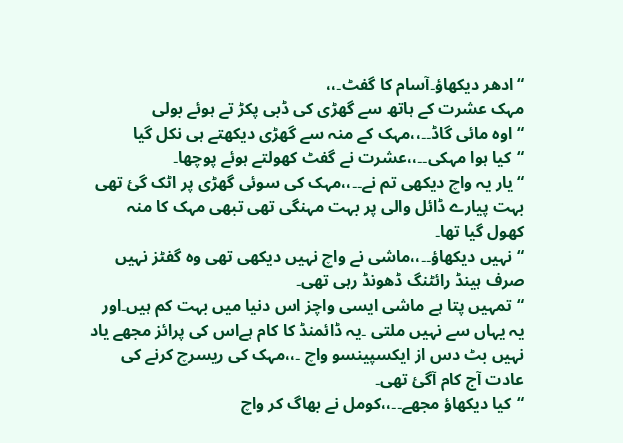“ادھر دیکھاؤ۔آسام کا گفٹ۔،،
مہک عشرت کے ہاتھ سے گھڑی کی ڈبی پکڑ تے ہوئے بولی
“اوہ مائی گاڈ۔۔،،مہک کے منہ سے گھڑی دیکھتے ہی نکل گیا
“کیا ہوا مہکی۔۔،،عشرت نے گفٹ کھولتے ہوئے پوچھا۔
“یار یہ واچ دیکھی تم نے۔۔،،مہک کی سوئی گھڑی پر اٹک گئ تھی بہت پیارے ڈائل والی پر بہت مہنگی تھی تبھی مہک کا منہ کھول گیا تھا۔
“نہیں دیکھاؤ۔۔،،ماشی نے واچ نہیں دیکھی تھی وہ گفٹز نہیں صرف ہینڈ رائٹنگ ڈھونڈ رہی تھی۔
“تمہیں پتا ہے ماشی ایسی واچز اس دنیا میں بہت کم ہیں۔اور یہ یہاں سے نہیں ملتی ۔یہ ڈائمنڈ کا کام ہےاس کی پرائز مجھے یاد نہیں بٹ دس از ایکسپینسو واچ ۔،،مہک کی ریسرچ کرنے کی عادت آج کام آگئ تھی۔
“کیا دیکھاؤ مجھے۔۔،،کومل نے بھاگ کر واچ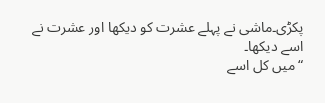پکڑی۔ماشی نے پہلے عشرت کو دیکھا اور عشرت نے اسے دیکھا۔
“میں کل اسے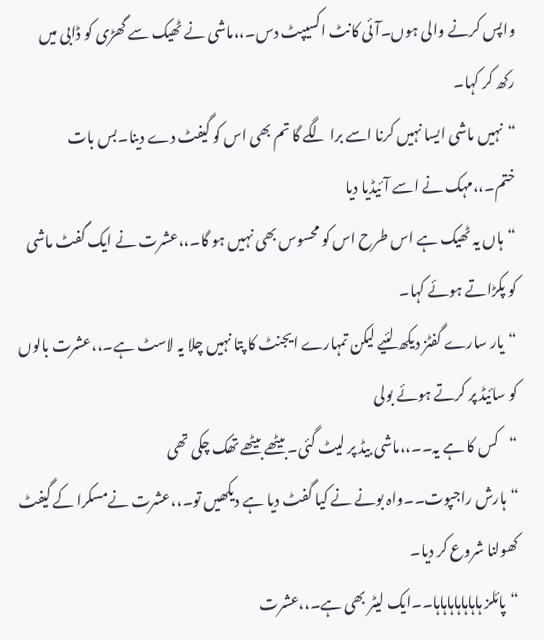واپس کرنے والی ہوں۔آئی کانٹ اکسیپٹ دس۔،،ماشی نے ٹھیک سے گھڑی کو ڈابی میں رکھ کر کہا۔
“نہیں ماشی ایسا نہیں کرنا اسے برا لگے گا تم بھی اس کو گیفٹ دے دینا۔بس بات ختم۔،،مہک نے اسے آئیڈیا دیا
“ہاں یہ ٹھیک ہے اس طرح اس کو محسوس بھی نہیں ہو گا۔،،عشرت نے ایک گفٹ ماشی کو پکڑاتے ہوئے کہا۔
“یار سارے گفٹز دیکھ لئیے لیکن تمہارے ایجنٹ کا پتا نہیں چلا یہ لاسٹ ہے۔،،عشرت بالوں کو سائیڈ پر کرتے ہوئے بولی
“کس کا ہے یہ۔۔،،ماشی بیڈ پر لیٹ گئی۔بیٹھے بیٹھے تھک چکی تھی
“ہارش راجپوت۔۔واہ بونے نے کیا گفٹ دیا ہے دیکھیں تو۔،،عشرت نےمسکرا کے گیفٹ کھولنا شروع کر دیا۔
“پائلز ہاہاہاہاہاہاہا۔۔ایک لیٹر بھی ہے۔،،عشرت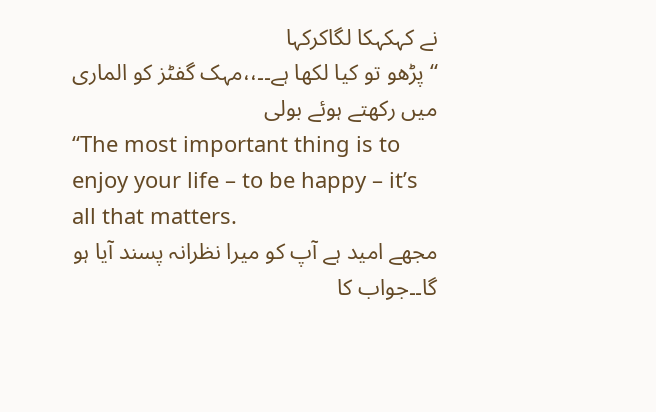نے کہکہکا لگاکرکہا
“پڑھو تو کیا لکھا ہے۔۔،،مہک گفٹز کو الماری میں رکھتے ہوئے بولی
“The most important thing is to enjoy your life – to be happy – it’s all that matters.
مجھے امید ہے آپ کو میرا نظرانہ پسند آیا ہو گا۔۔جواب کا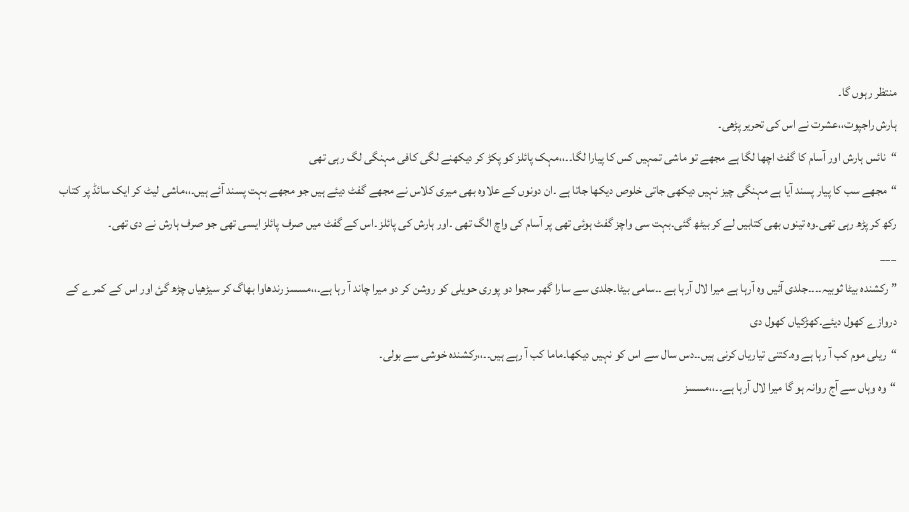منتظر رہوں گا۔
ہارش راجپوت،،عشرت نے اس کی تحریر پڑھی۔
“نائس ہارش اور آسام کا گفٹ اچھا لگا ہے مجھے تو ماشی تمہیں کس کا پیارا لگا۔۔،،مہک پائلز کو پکڑ کر دیکھنے لگی کافی مہنگی لگ رہی تھی
“مجھے سب کا پیار پسند آیا ہے مہنگی چیز نہیں دیکھی جاتی خلوص دیکھا جاتا ہے ۔ان دونوں کے علاوہ بھی میری کلاس نے مجھے گفٹ دیئے ہیں جو مجھے بہت پسند آئے ہیں۔،،ماشی لیٹ کر ایک سائڈ پر کتاب رکھ کر پڑھ رہی تھی۔وہ تینوں بھی کتابیں لے کر بیٹھ گئی۔بہت سی واچز گفٹ ہوئی تھی پر آسام کی واچ الگ تھی ۔اور ہارش کی پائلز ۔اس کے گفٹ میں صرف پائلز ایسی تھی جو صرف ہارش نے دی تھی۔
___
” رکشندہ بیٹا ثوبیہ۔۔۔۔جلدی آئیں وہ آرہا ہے میرا لال آرہا ہے ۔۔سامی بیٹا۔جلدی سے سارا گھر سجوا دو پوری حویلی کو روشن کر دو میرا چاند آ رہا ہے۔،،مسسز رندھاوا بھاگ کر سیڑھیاں چڑھ گئ اور اس کے کمرے کے دروازے کھول دیئے۔کھڑکیاں کھول دی
“ریلی موم کب آ رہا ہے وہ۔کتنی تیاریاں کرنی ہیں۔۔دس سال سے اس کو نہیں دیکھا۔ماما کب آ رہے ہیں۔۔،،رکشندہ خوشی سے بولی۔
“وہ وہاں سے آج روانہ ہو گا میرا لال آرہا ہے۔۔،،مسسز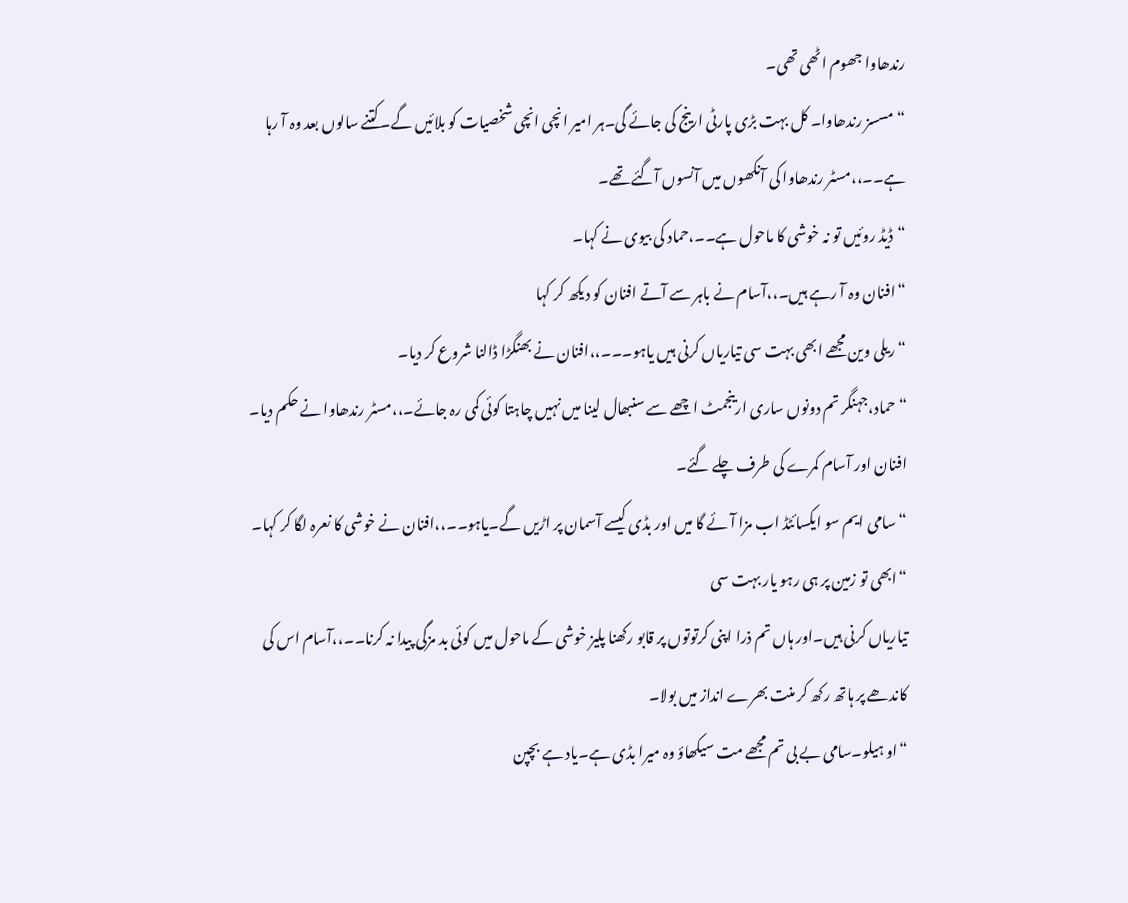رندھاوا جھوم اٹھی تھی۔
“مسسز رندھاوا۔ کل بہت بڑی پارٹی ارینج کی جائے گی۔ہر امیر انچی انچی شخصیات کو بلائیں گے۔کتنے سالوں بعد وہ آ رہا ہے۔۔،،مسٹر رندھاوا کی آنکھوں میں آنسوں آگئے تھے۔
“ڈیڈ روئیں تو نہ خوشی کا ماحول ہے۔۔،حماد کی بیوی نے کہا۔
“افنان وہ آ رہے ہیں۔،،آسام نے باہر سے آتے افنان کو دیکھ کر کہا
“ریلی وین مجھے ابھی بہت سی تیاریاں کرنی ہیں یاہو۔۔۔،،افنان نے بھنگڑا ڈالنا شروع کر دیا۔
“حماد،جہنگر تم دونوں ساری ارینجمٹ اچھے سے سنبھال لینا میں نہیں چاہتا کوئی کمی رہ جائے۔،،مسٹر رندھاوا نے حکم دیا۔
افنان اور آسام کمرے کی طرف چلے گئے۔
“سامی ایم سو ایکسائٹڈ اب مزا آئے گا میں اور بڈی کیسے آسمان پر اڑیں گے۔یاہو۔۔،،افنان نے خوشی کا نعرہ لگا کر کہا۔
“ابھی تو زمین پر ہی رہو یار بہت سی
تیاریاں کرنی ہیں۔اور ہاں تم ذرا اپنی کرتوتوں پر قابو رکھنا پلیز خوشی کے ماحول میں کوئی بد مزگی پیدا نہ کرنا۔۔،،آسام اس کی کاندھے پر ہاتھ رکھ کر منت بھرے انداز میں بولا۔
“او ہیلو۔سامی بے بی تم مجھے مت سیکھاؤ وہ میرا بڈی ہے۔یاد ہے بچپن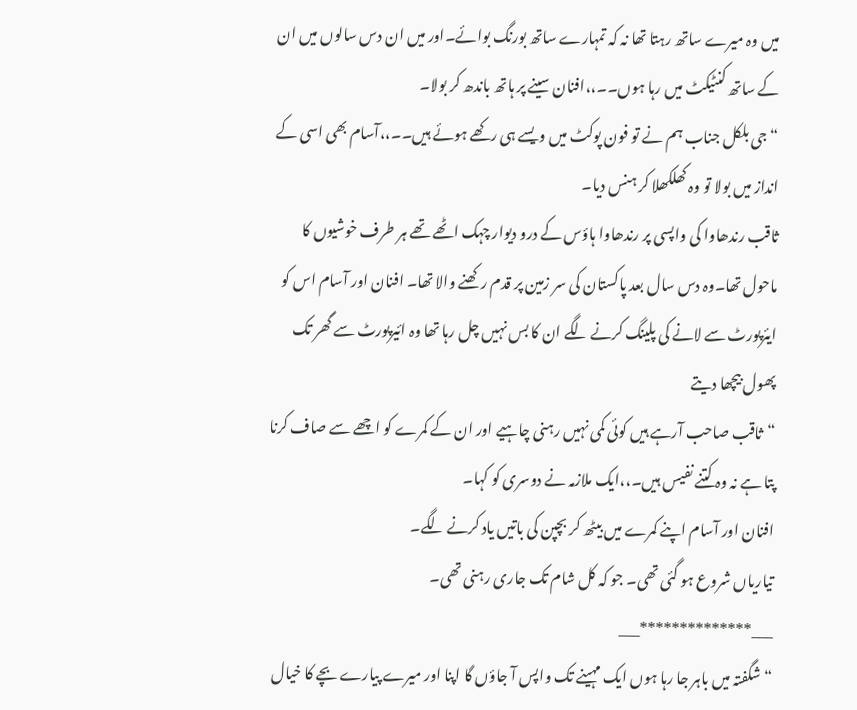میں وہ میرے ساتھ رہتا تھا نہ کہ تمہارے ساتھ بورنگ بوائے۔اور میں ان دس سالوں میں ان کے ساتھ کنٹیکٹ میں رہا ہوں۔۔،،افنان سینے پر ہاتھ باندھ کر بولا۔
“جی بلکل جناب ہم نے تو فون پوکٹ میں ویسے ہی رکھے ہوئے ہیں۔۔،،آسام بھی اسی کے انداز میں بولا تو وہ کھلکھلا کر ہنس دیا۔
ثاقب رندھاوا کی واپسی پر رندھاوا ہاؤس کے درو دیوار چہک اٹھے تھے ہر طرف خوشیوں کا ماحول تھا۔وہ دس سال بعد پاکستان کی سر زمین پر قدم رکھنے والا تھا۔ افنان اور آسام اس کو ایئرپورٹ سے لانے کی پلینگ کرنے لگے ان کا بس نہیں چل رہا تھا وہ ائیرپورٹ سے گھر تک پھول بیچھا دیتے
“ثاقب صاحب آرہے ہیں کوئی کمی نہیں رہنی چاہیے اور ان کے کمرے کو اچھے سے صاف کرنا پتا ہے نہ وہ کتنے نفیس ہیں۔،،ایک ملازمہ نے دوسری کو کہا۔
افنان اور آسام اپنے کمرے میں بیٹھ کر بچپن کی باتیں یاد کرنے لگے۔
تیاریاں شروع ہو گئی تھی۔ جو کہ کل شام تک جاری رہنی تھی۔
___**************___
“شگفتہ میں باہر جا رہا ہوں ایک مہینے تک واپس آ جاؤں گا اپنا اور میرے پیارے بچے کا خیال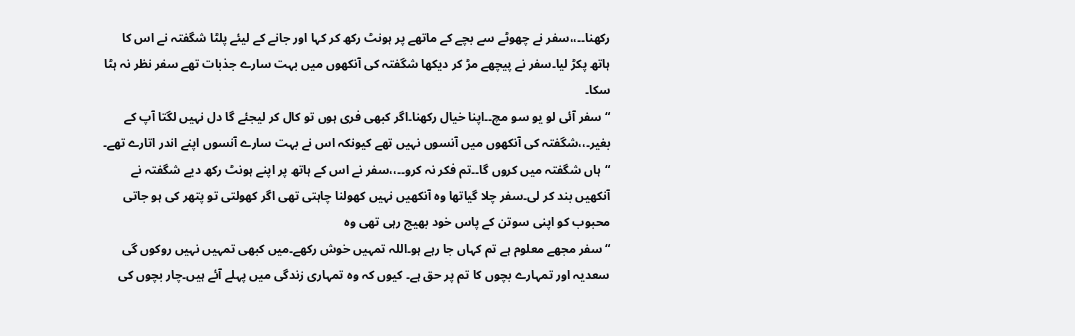رکھنا۔۔،،سفر نے چھوٹے سے بچے کے ماتھے پر ہونٹ رکھ کر کہا اور جانے کے لیئے پلٹا شگفتہ نے اس کا ہاتھ پکڑ لیا۔سفر نے پیچھے مڑ کر دیکھا شگفتہ کی آنکھوں میں بہت سارے جذبات تھے سفر نظر نہ ہٹا سکا۔
“سفر آئی لو یو سو مچ۔۔اپنا خیال رکھنا۔اگر کبھی فری ہوں تو کال کر لیجئے گا دل نہیں لگتا آپ کے بغیر۔،،شگفتہ کی آنکھوں میں آنسوں نہیں تھے کیونکہ اس نے بہت سارے آنسوں اپنے اندر اتارے تھے۔
“ہاں شگفتہ میں کروں گا۔۔تم فکر نہ کرو۔۔،،سفر نے اس کے ہاتھ پر اپنے ہونٹ رکھ دیے شگفتہ نے آنکھیں بند کر لی۔سفر چلا گیاتھا وہ آنکھیں نہیں کھولنا چاہتی تھی اگر کھولتی تو پتھر کی ہو جاتی محبوب کو اپنی سوتن کے پاس خود بھیج رہی تھی وہ
“سفر مجھے معلوم ہے تم کہاں جا رہے ہو۔اللہ تمہیں خوش رکھے۔میں کبھی تمہیں نہیں روکوں گی سعدیہ اور تمہارے بچوں کا تم پر حق ہے۔ کیوں کہ وہ تمہاری زندگی میں پہلے آئے ہیں۔چار بچوں کی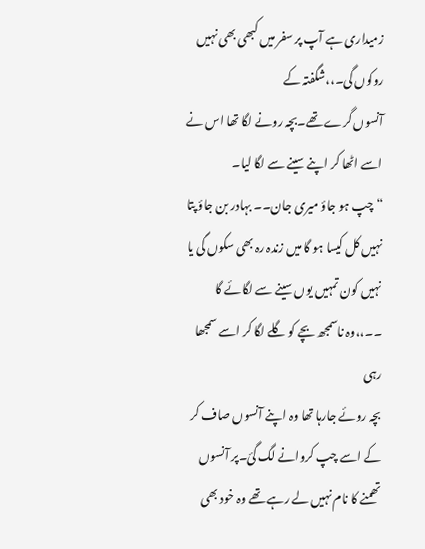زمیداری ہے آپ پر سفر میں کبھی بھی نہیں روکوں گی۔،،شگفتہ کے
آنسوں گرے تھے۔بچہ رونے لگا تھا اس نے اسے اٹھا کر اپنے سینے سے لگا لیا۔
“چپ ہو جاؤ میری جان۔۔ بہادر بن جاؤ پتا نہیں کل کیسا ہو گا میں زندہ رہ بھی سکوں گی یا نہیں کون تمہیں یوں سینے سے لگائے گا ۔۔،،وہ ناسمجھ بچے کو گلے لگا کر اسے سمجھا رہی
بچہ روئے جارہا تھا وہ اپنے آنسوں صاف کر کے اسے چپ کروانے لگ گئ۔پر آنسوں تھمنے کا نام نہیں لے رہے تھے وہ خود بھی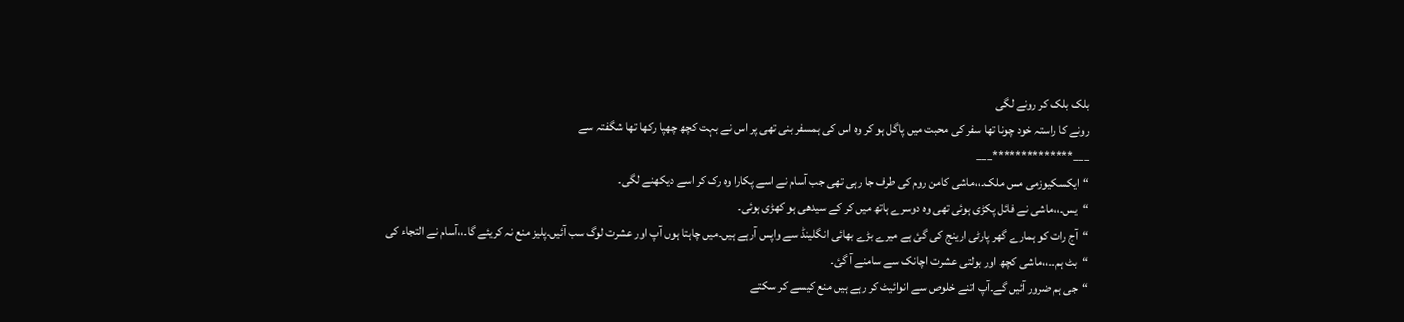بلک بلک کر رونے لگی
رونے کا راستہ خود چونا تھا سفر کی محبت میں پاگل ہو کر وہ اس کی ہمسفر بنی تھی پر اس نے بہت کچھ چھپا رکھا تھا شگفتہ سے
___**************___
“ایکسکیوزمی مس ملک۔،،ماشی کامن روم کی طرف جا رہی تھی جب آسام نے اسے پکارا وہ رک کر اسے دیکھنے لگی۔
“یس۔،،ماشی نے فائل پکڑی ہوئی تھی وہ دوسرے ہاتھ میں کر کے سیدھی ہو کھڑی ہوئی۔
“آج رات کو ہمارے گھر پارٹی ارینج کی گئ ہے میرے بڑے بھائی انگلینڈ سے واپس آرہے ہیں۔میں چاہتا ہوں آپ اور عشرت لوگ سب آئیں۔پلیز منع نہ کریئے گا۔،،آسام نے التجاء کی
“بٹ ہم۔۔،،ماشی کچھ اور بولتی عشرت اچانک سے سامنے آ گئ۔
“جی ہم ضرور آئیں گے۔آپ اتنے خلوص سے انوائیٹ کر رہے ہیں منع کیسے کر سکتے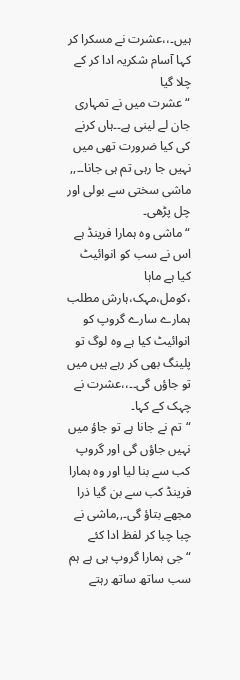ہیں۔،،عشرت نے مسکرا کر کہا آسام شکریہ ادا کر کے چلا گیا
“عشرت میں نے تمہاری جان لے لینی ہے۔۔ہاں کرنے کی کیا ضرورت تھی میں نہیں جا رہی تم ہی جانا۔۔,, ماشی سختی سے بولی اور چل پڑھی۔
“ماشی وہ ہمارا فرینڈ ہے اس نے سب کو انوائیٹ کیا ہے ماہا ،کومل،مہک،ہارش مطلب ہمارے سارے گروپ کو انوائیٹ کیا ہے وہ لوگ تو پلینگ بھی کر رہے ہیں میں تو جاؤں گی۔۔،،عشرت نے چہک کے کہا۔
“تم نے جانا ہے تو جاؤ میں نہیں جاؤں گی اور گروپ کب سے بنا لیا اور وہ ہمارا فرینڈ کب سے بن گیا ذرا مجھے بتاؤ گی۔,,ماشی نے چبا چبا کر لفظ ادا کئے
“جی ہمارا گروپ ہی ہے ہم سب ساتھ ساتھ رہتے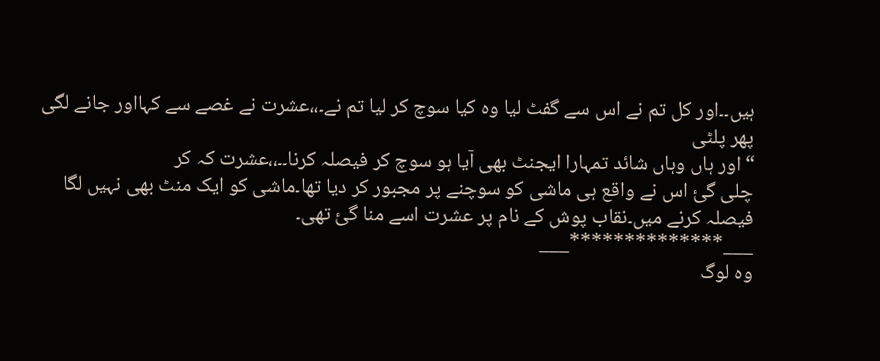ہیں۔۔اور کل تم نے اس سے گفٹ لیا وہ کیا سوچ کر لیا تم نے۔،،عشرت نے غصے سے کہااور جانے لگی پھر پلٹی
“اور ہاں وہاں شائد تمہارا ایجنٹ بھی آیا ہو سوچ کر فیصلہ کرنا۔۔،،عشرت کہ کر
چلی گئ اس نے واقع ہی ماشی کو سوچنے پر مجبور کر دیا تھا۔ماشی کو ایک منٹ بھی نہیں لگا فیصلہ کرنے میں۔نقاب پوش کے نام پر عشرت اسے منا گئ تھی۔
___**************___
وہ لوگ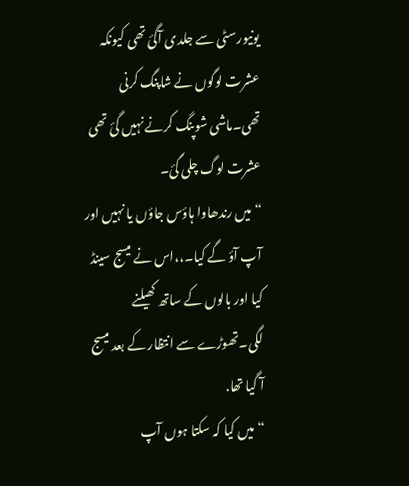یونیورسٹی سے جلدی آگئ تھی کیونکہ عشرت لوگوں نے شاپنگ کرنی تھی۔ماشی شوپنگ کرنے نہیں گئ تھی عشرت لوگ چلی گئ۔
“میں رندھاوا ہاؤس جاؤں یا نہیں اور آپ آؤ گے کیا۔،،اس نے میسج سینڈ کیا اور بالوں کے ساتھ کھیلنے لگی۔تھوڑے سے انتظار کے بعد میسج آ گیا تھا.
“میں کیا کہ سکتا ہوں آپ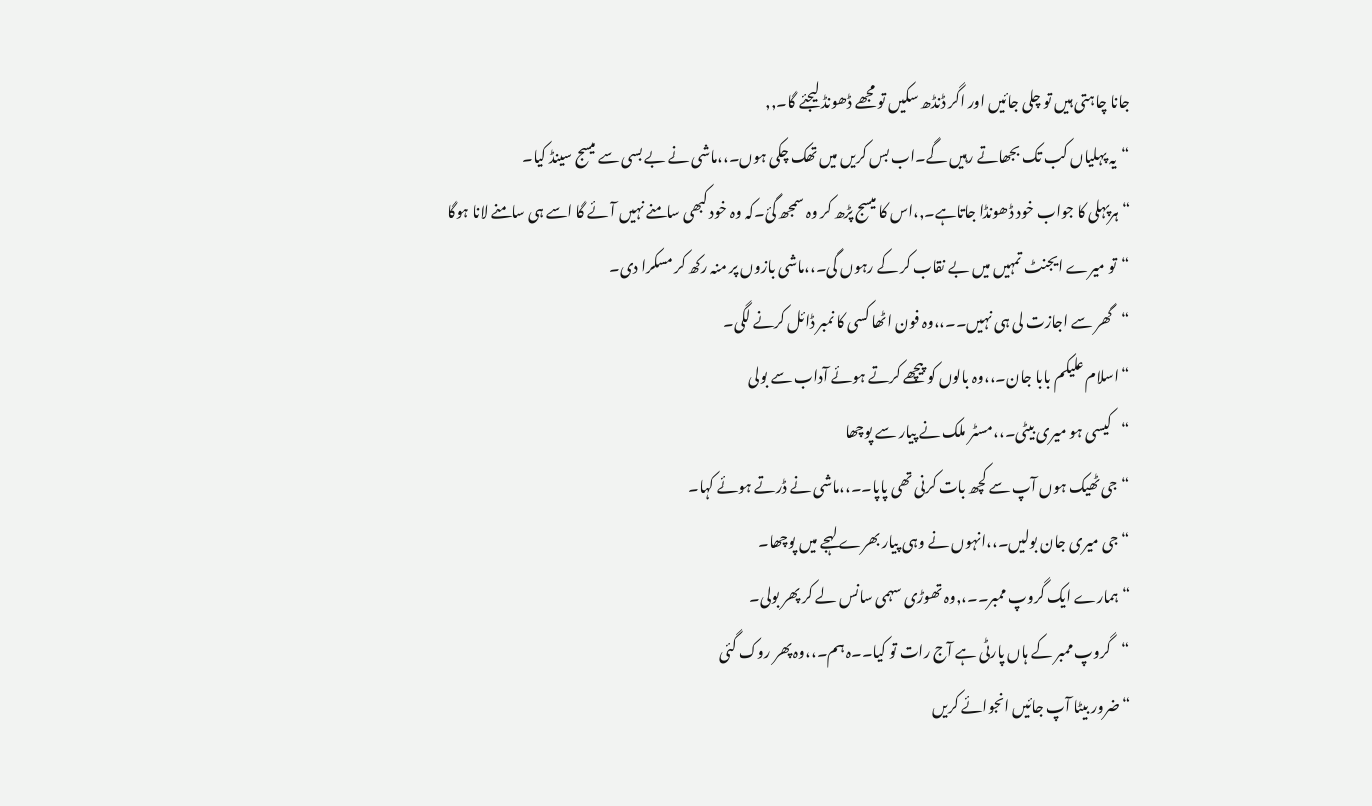جانا چاہتی ہیں تو چلی جائیں اور اگر ڈنڈھ سکیں تو مجھے ڈھونڈ لیجئے گا۔,,
“یہ پہلیاں کب تک بجھاتے رہیں گے۔اب بس کریں میں تھک چکی ہوں۔،،ماشی نے بے بسی سے میسج سینڈ کیا۔
“ہرپہلی کا جواب خود ڈھونڈا جاتاہے۔,،اس کا میسج پڑھ کر وہ سمجھ گئ۔کہ وہ خود کبھی سامنے نہیں آئے گا اسے ہی سامنے لانا ہوگا
“تو میرے ایجنٹ تمہیں میں بے نقاب کر کے رہوں گی۔،،ماشی بازوں پر منہ رکھ کر مسکرا دی۔
“گھر سے اجازت لی ہی نہیں۔۔،،وہ فون اٹھا کسی کا نمبر ڈائل کرنے لگی۔
“اسلام علیکم بابا جان۔،،وہ بالوں کو پیچھے کرتے ہوئے آداب سے بولی
“کیسی ہو میری بیٹی۔،،مسٹر ملک نے پیار سے پوچھا
“جی ٹھیک ہوں آپ سے کچھ بات کرنی تھی پاپا۔۔،،ماشی نے ڈرتے ہوئے کہا۔
“جی میری جان بولیں۔،،انہوں نے وہی پیار بھرے لہجے میں پوچھا۔
“ہمارے ایک گروپ ممبر۔۔،,وہ تھوڑی سہمی سانس لے کر پھر بولی۔
“گروپ ممبر کے ہاں پارٹی ہے آج رات تو کیا۔۔ہ ہم۔،،وہ پھر روک گئی
“ضرور بیٹا آپ جائیں انجوائے کریں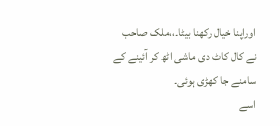اوراپنا خیال رکھنا بیٹا۔،،ملک صاحب نے کال کاٹ دی ماشی اٹھ کر آئینے کے سامنے جا کھڑی ہوئی۔
اسے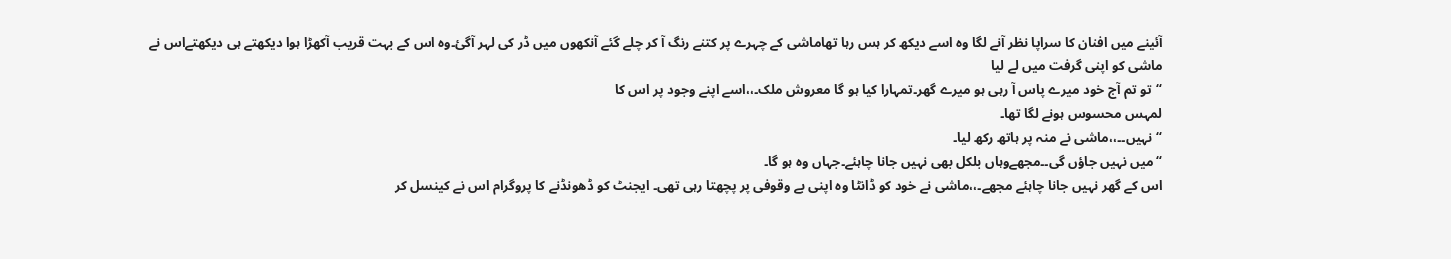آئینے میں افنان کا سراپا نظر آنے لگا وہ اسے دیکھ کر ہس رہا تھاماشی کے چہرے پر کتنے رنگ آ کر چلے گئے آنکھوں میں ڈر کی لہر آگئ۔وہ اس کے بہت قریب آکھڑا ہوا دیکھتے ہی دیکھتےاس نے ماشی کو اپنی گرفت میں لے لیا
“تو تم آج خود میرے پاس آ رہی ہو میرے گھر۔تمہارا کیا ہو گا معروش ملک۔،،اسے اپنے وجود پر اس کا
لمہس محسوس ہونے لگا تھا۔
“نہیں۔۔،،ماشی نے منہ پر ہاتھ رکھ لیا۔
“میں نہیں جاؤں گی۔۔مجھےوہاں بلکل بھی نہیں جانا چاہئے۔جہاں وہ ہو گا۔
اس کے گھر نہیں جانا چاہئے مجھے۔،،ماشی نے خود کو ڈانٹا وہ اپنی بے وقوفی پر پچھتا رہی تھی۔ ایجنٹ کو ڈھونڈنے کا پروگرام اس نے کینسل کر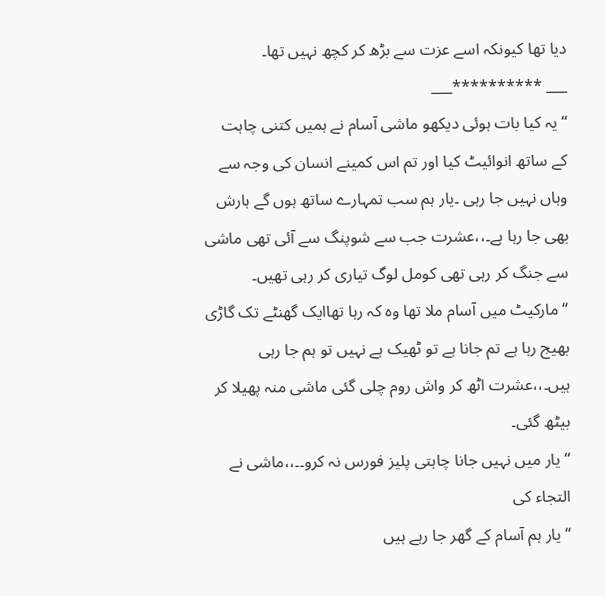دیا تھا کیونکہ اسے عزت سے بڑھ کر کچھ نہیں تھا۔
___ **********___
“یہ کیا بات ہوئی دیکھو ماشی آسام نے ہمیں کتنی چاہت کے ساتھ انوائیٹ کیا اور تم اس کمینے انسان کی وجہ سے وہاں نہیں جا رہی ۔یار ہم سب تمہارے ساتھ ہوں گے ہارش بھی جا رہا ہے۔،،عشرت جب سے شوپنگ سے آئی تھی ماشی سے جنگ کر رہی تھی کومل لوگ تیاری کر رہی تھیں۔
“مارکیٹ میں آسام ملا تھا وہ کہ رہا تھاایک گھنٹے تک گاڑی بھیج رہا ہے تم جانا ہے تو ٹھیک ہے نہیں تو ہم جا رہی ہیں۔،،عشرت اٹھ کر واش روم چلی گئی ماشی منہ پھیلا کر بیٹھ گئی۔
“یار میں نہیں جانا چاہتی پلیز فورس نہ کرو۔۔،،ماشی نے التجاء کی
“یار ہم آسام کے گھر جا رہے ہیں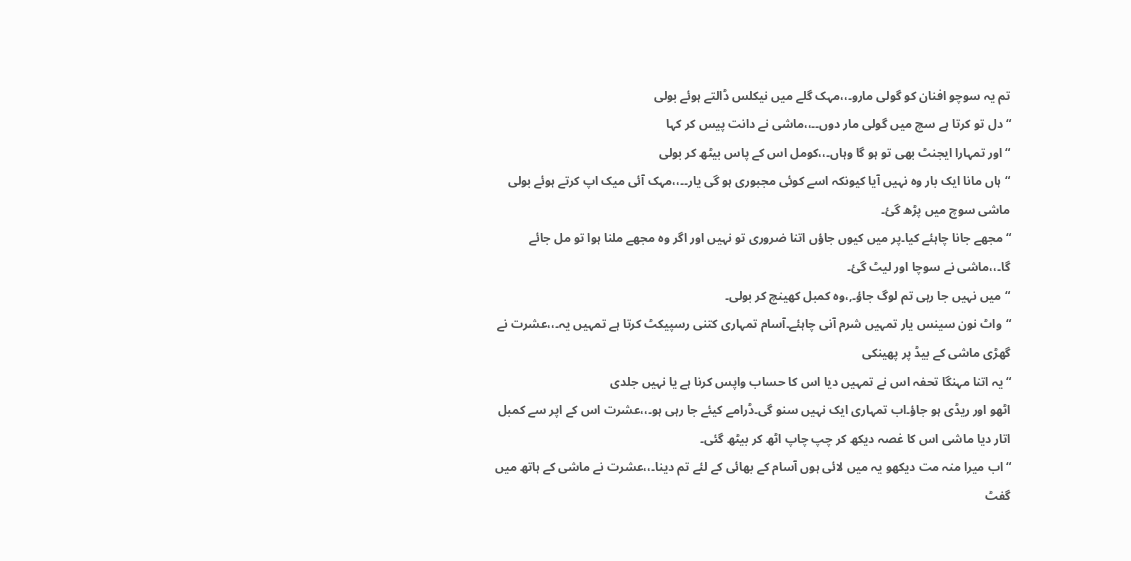تم یہ سوچو افنان کو گولی مارو۔،،مہک گلے میں نیکلس ڈالتے ہوئے بولی
“دل تو کرتا ہے سچ میں گولی مار دوں۔۔،،ماشی نے دانت پیس کر کہا
“اور تمہارا ایجنٹ بھی تو ہو گا وہاں۔،،کومل اس کے پاس بیٹھ کر بولی
“ہاں مانا ایک بار وہ نہیں آیا کیونکہ اسے کوئی مجبوری ہو گی یار۔۔،،مہک آئی میک اپ کرتے ہوئے بولی ماشی سوچ میں پڑھ گئ۔
“مجھے جانا چاہئے کیا۔پر میں کیوں جاؤں اتنا ضروری تو نہیں اور اگر وہ مجھے ملنا ہوا تو مل جائے گا۔،،ماشی نے سوچا اور لیٹ گئ۔
“میں نہیں جا رہی تم لوگ جاؤ۔,،وہ کمبل کھینچ کر بولی۔
“واٹ نون سینس یار تمہیں شرم آنی چاہئے۔آسام تمہاری کتنی رسپیکٹ کرتا ہے تمہیں یہ۔،،عشرت نے گھڑی ماشی کے بیڈ پر پھینکی
“یہ اتنا مہنگا تحفہ اس نے تمہیں دیا اس کا حساب واپس کرنا ہے یا نہیں جلدی
اٹھو اور ریڈی ہو جاؤ۔اب تمہاری ایک نہیں سنو گی۔ڈرامے کیئے جا رہی ہو۔،،عشرت اس کے اپر سے کمبل اتار دیا ماشی اس کا غصہ دیکھ کر چپ چاپ اٹھ کر بیٹھ گئی۔
“اب میرا منہ مت دیکھو یہ میں لائی ہوں آسام کے بھائی کے لئے تم دینا۔،،عشرت نے ماشی کے ہاتھ میں گفٹ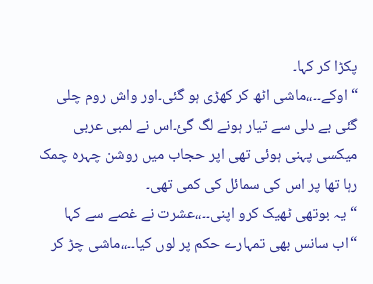پکڑا کر کہا۔
“اوکے۔۔،،ماشی اٹھ کر کھڑی ہو گئی۔اور واش روم چلی گئی بے دلی سے تیار ہونے لگ گئ۔اس نے لمبی عربی میکسی پہنی ہوئی تھی اپر حجاب میں روشن چہرہ چمک رہا تھا پر اس کی سمائل کی کمی تھی۔
“یہ بوتھی ٹھیک کرو اپنی۔۔،،عشرت نے غصے سے کہا
“اب سانس بھی تمہارے حکم پر لوں کیا۔۔،،ماشی چڑ کر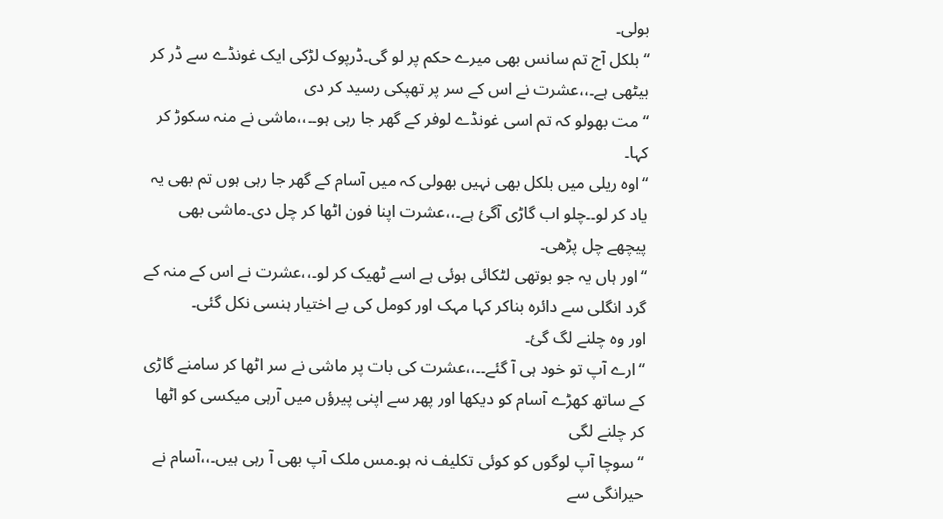بولی۔
“بلکل آج تم سانس بھی میرے حکم پر لو گی۔ڈرپوک لڑکی ایک غونڈے سے ڈر کر بیٹھی ہے۔،،عشرت نے اس کے سر پر تھپکی رسید کر دی
“مت بھولو کہ تم اسی غونڈے لوفر کے گھر جا رہی ہو۔۔،،ماشی نے منہ سکوڑ کر کہا۔
“اوہ ریلی میں بلکل بھی نہیں بھولی کہ میں آسام کے گھر جا رہی ہوں تم بھی یہ یاد کر لو۔۔چلو اب گاڑی آگئ ہے۔،،عشرت اپنا فون اٹھا کر چل دی۔ماشی بھی پیچھے چل پڑھی۔
“اور ہاں یہ جو بوتھی لٹکائی ہوئی ہے اسے ٹھیک کر لو۔،،عشرت نے اس کے منہ کے گرد انگلی سے دائرہ بناکر کہا مہک اور کومل کی بے اختیار ہنسی نکل گئی۔
اور وہ چلنے لگ گئ۔
“ارے آپ تو خود ہی آ گئے۔۔،،عشرت کی بات پر ماشی نے سر اٹھا کر سامنے گاڑی کے ساتھ کھڑے آسام کو دیکھا اور پھر سے اپنی پیرؤں میں آرہی میکسی کو اٹھا کر چلنے لگی
“سوچا آپ لوگوں کو کوئی تکلیف نہ ہو۔مس ملک آپ بھی آ رہی ہیں۔،،آسام نے حیرانگی سے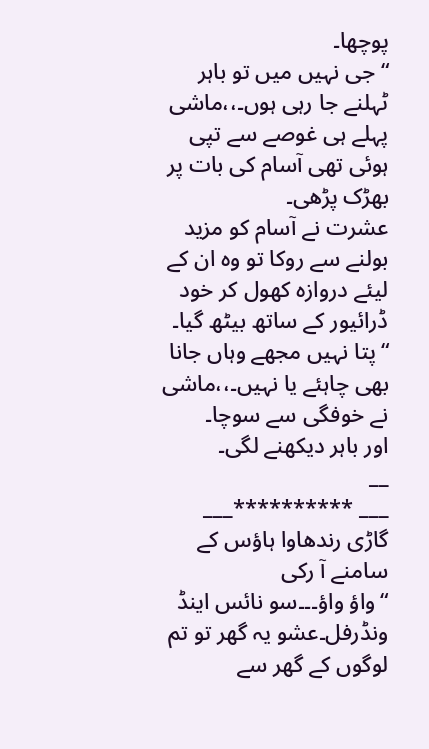پوچھا۔
“جی نہیں میں تو باہر ٹہلنے جا رہی ہوں۔،،ماشی پہلے ہی غوصے سے تپی ہوئی تھی آسام کی بات پر بھڑک پڑھی۔
عشرت نے آسام کو مزید بولنے سے روکا تو وہ ان کے لیئے دروازہ کھول کر خود ڈرائیور کے ساتھ بیٹھ گیا۔
“پتا نہیں مجھے وہاں جانا بھی چاہئے یا نہیں۔،،ماشی نے خوفگی سے سوچا۔
اور باہر دیکھنے لگی۔
__
___ **********___
گاڑی رندھاوا ہاؤس کے سامنے آ رکی
“واؤ واؤ۔۔۔سو نائس اینڈ ونڈرفل۔عشو یہ گھر تو تم لوگوں کے گھر سے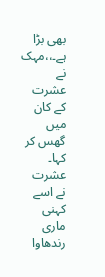بھی بڑا ہے۔،،مہک نے عشرت کے کان میں گھس کر کہا۔
عشرت نے اسے کہنی ماری رندھاوا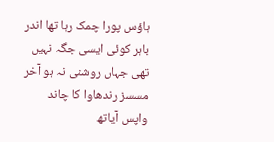ہاؤس پورا چمک رہا تھا اندر باہر کوئی ایسی جگہ نہیں تھی جہاں روشنی نہ ہو آخر مسسز رندھاوا کا چاند واپس آیاتھ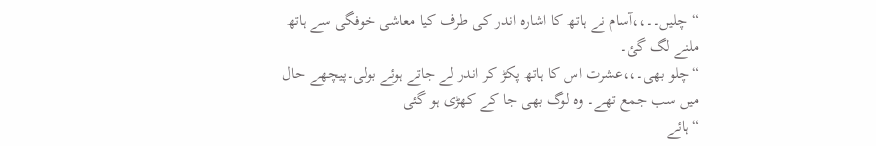“چلیں۔۔،،آسام نے ہاتھ کا اشارہ اندر کی طرف کیا معاشی خوفگی سے ہاتھ ملنے لگ گئ۔
“چلو بھی۔،،عشرت اس کا ہاتھ پکڑ کر اندر لے جاتے ہوئے بولی۔پیچھے حال میں سب جمع تھے۔ وہ لوگ بھی جا کے کھڑی ہو گئی
“ہائے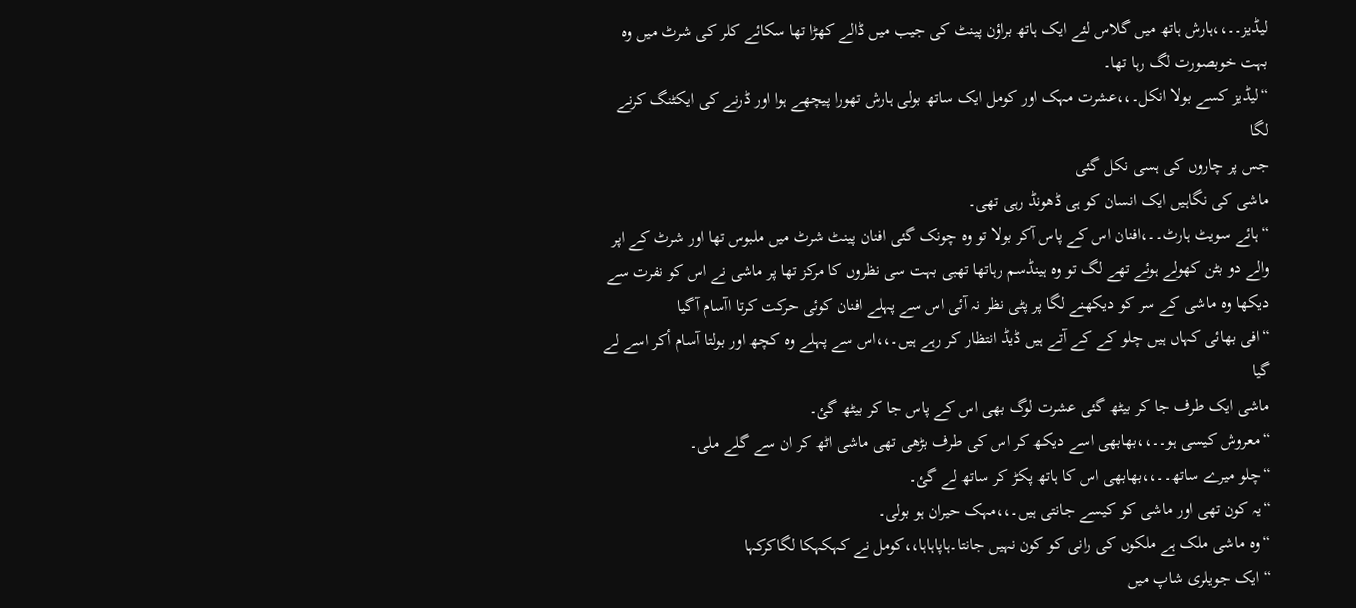لیڈیز۔۔،،ہارش ہاتھ میں گلاس لئے ایک ہاتھ براؤن پینٹ کی جیب میں ڈالے کھڑا تھا سکائے کلر کی شرٹ میں وہ بہت خوبصورت لگ رہا تھا۔
“لیڈیز کسے بولا انکل۔،،عشرت مہک اور کومل ایک ساتھ بولی ہارش تھورا پیچھے ہوا اور ڈرنے کی ایکٹنگ کرنے لگا
جس پر چاروں کی ہسی نکل گئی
ماشی کی نگاہیں ایک انسان کو ہی ڈھونڈ رہی تھی۔
“ہائے سویٹ ہارٹ۔۔،افنان اس کے پاس آکر بولا تو وہ چونک گئی افنان پینٹ شرٹ میں ملبوس تھا اور شرٹ کے اپر والے دو بٹن کھولے ہوئے تھے لگ تو وہ ہینڈسم رہاتھا تھبی بہت سی نظروں کا مرکز تھا پر ماشی نے اس کو نفرت سے دیکھا وہ ماشی کے سر کو دیکھنے لگا پر پٹی نظر نہ آئی اس سے پہلے افنان کوئی حرکت کرتا اآسام آگیا
“افی بھائی کہاں ہیں چلو کے کے آتے ہیں ڈیڈ انتظار کر رہے ہیں۔،،اس سے پہلے وہ کچھ اور بولتا آسام أکر اسے لے گیا
ماشی ایک طرف جا کر بیٹھ گئی عشرت لوگ بھی اس کے پاس جا کر بیٹھ گئ۔
“معروش کیسی ہو۔۔،،بھابھی اسے دیکھ کر اس کی طرف بڑھی تھی ماشی اٹھ کر ان سے گلے ملی۔
“چلو میرے ساتھ۔۔،،بھابھی اس کا ہاتھ پکڑ کر ساتھ لے گئ۔
“یہ کون تھی اور ماشی کو کیسے جانتی ہیں۔،،مہک حیران ہو بولی۔
“وہ ماشی ملک ہے ملکوں کی رانی کو کون نہیں جانتا۔ہاپاہاہا،،کومل نے کہکہکا لگاکرکہا
“ایک جویلری شاپ میں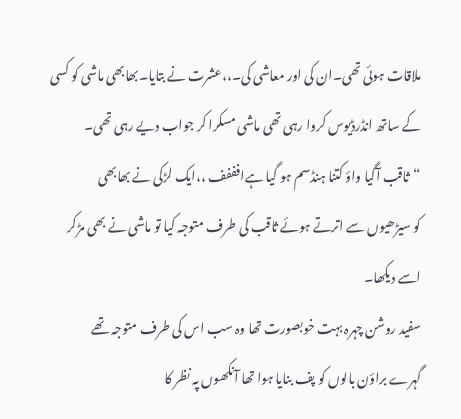ملاقات ہوئی تھی۔ان کی اور معاشی کی۔،،عشرت نے بتایا۔بھابھی ماشی کو کسی کے ساتھ انڈرڈیوس کروا رہی تھی ماشی مسکرا کر جواب دیے رہی تھی۔
“ثاقب آگیا واؤ کتنا ہنڈسم ہو گیا ہےافففف ،،ایک لڑکی نے بھابھی
کو سیڑھیوں سے اترتے ہوئے ثاقب کی طرف متوجہ کیا تو ماشی نے بھی مڑکر اسے دیکھا۔
سفید روشن چہرہ بہت خوبصورت تھا وہ سب اس کی طرف متوجہ تھے
گہرے براؤن بالوں کو پف بنایا ہوا تھا آنکھوں پہ نظر کا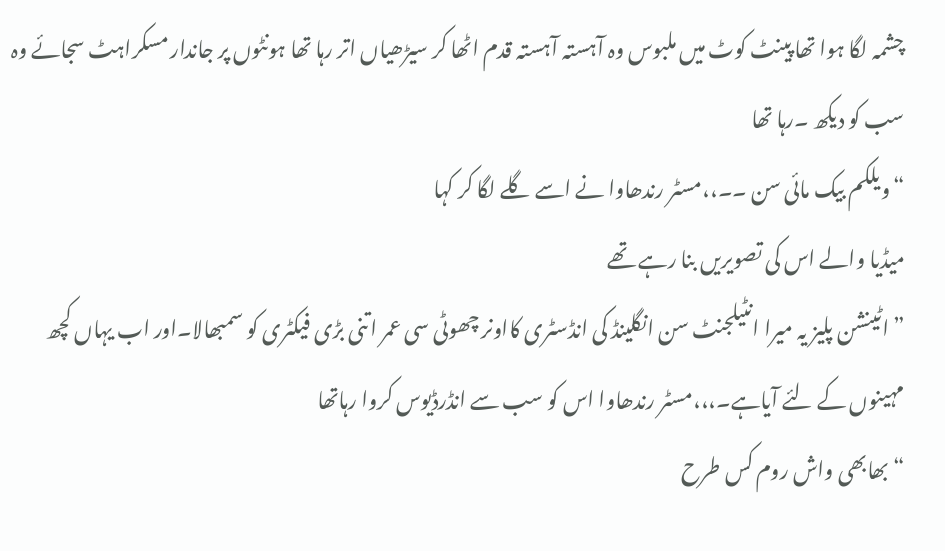چشمہ لگا ہوا تھا پینٹ کوٹ میں ملبوس وہ آہستہ آہستہ قدم اٹھا کر سیڑھیاں اتر رہا تھا ہونٹوں پر جاندار مسکراہٹ سجائے وہ سب کو دیکھ ۔رہا تھا
“ویلکم بیک مائی سن ۔۔،،مسٹر رندھاوا نے اسے گلے لگا کر کہا
میڈیا والے اس کی تصویریں بنا رہے تھے
” اٹینشن پلیز یہ میرا انٹیلجنٹ سن انگلینڈ کی انڈسٹری کااونر چھوٹی سی عمر اتنی بڑی فیکٹری کو سمبھالا۔اور اب یہاں کچھ مہینوں کے لئے آیاہے۔،،،مسٹر رندھاوا اس کو سب سے انڈرڈیوس کروا رہاتھا
“بھابھی واش روم کس طرح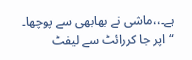ہے۔،،ماشی نے بھابھی سے پوچھا۔
“اپر جا کررائٹ سے لیفٹ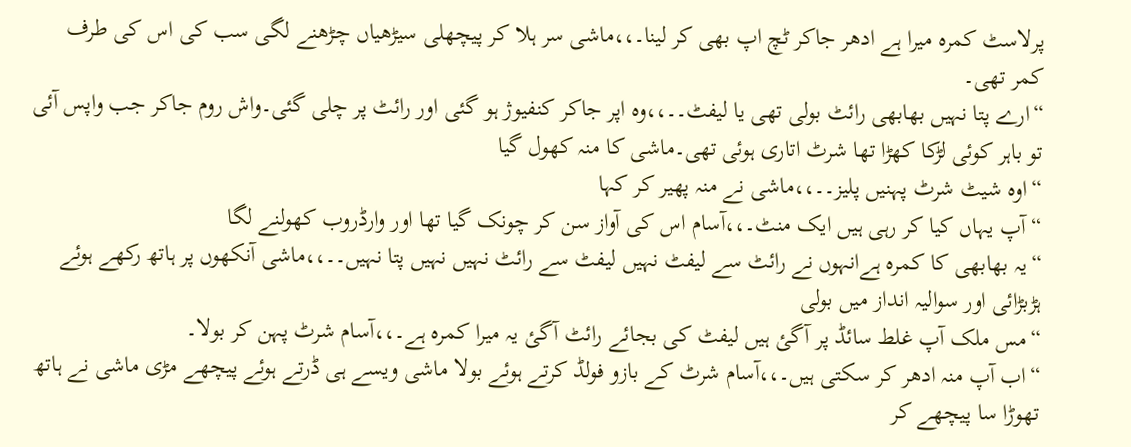پرلاسٹ کمرہ میرا ہے ادھر جاکر ٹچ اپ بھی کر لینا۔،،ماشی سر ہلا کر پیچھلی سیڑھیاں چڑھنے لگی سب کی اس کی طرف کمر تھی۔
“ارے پتا نہیں بھابھی رائٹ بولی تھی یا لیفٹ۔۔،،وہ اپر جاکر کنفیوژ ہو گئی اور رائٹ پر چلی گئی۔واش روم جاکر جب واپس آئی تو باہر کوئی لڑکا کھڑا تھا شرٹ اتاری ہوئی تھی۔ماشی کا منہ کھول گیا
“اوہ شیٹ شرٹ پہنیں پلیز۔۔،،ماشی نے منہ پھیر کر کہا
“آپ یہاں کیا کر رہی ہیں ایک منٹ۔،،آسام اس کی آواز سن کر چونک گیا تھا اور وارڈروب کھولنے لگا
“یہ بھابھی کا کمرہ ہےانہوں نے رائٹ سے لیفٹ نہیں لیفٹ سے رائٹ نہیں نہیں پتا نہیں۔۔،،ماشی آنکھوں پر ہاتھ رکھے ہوئے ہڑبڑائی اور سوالیہ انداز میں بولی
“مس ملک آپ غلط سائڈ پر آگئ ہیں لیفٹ کی بجائے رائٹ آگئ یہ میرا کمرہ ہے۔،،آسام شرٹ پہن کر بولا۔
“اب آپ منہ ادھر کر سکتی ہیں۔،،آسام شرٹ کے بازو فولڈ کرتے ہوئے بولا ماشی ویسے ہی ڈرتے ہوئے پیچھے مڑی ماشی نے ہاتھ تھوڑا سا پیچھے کر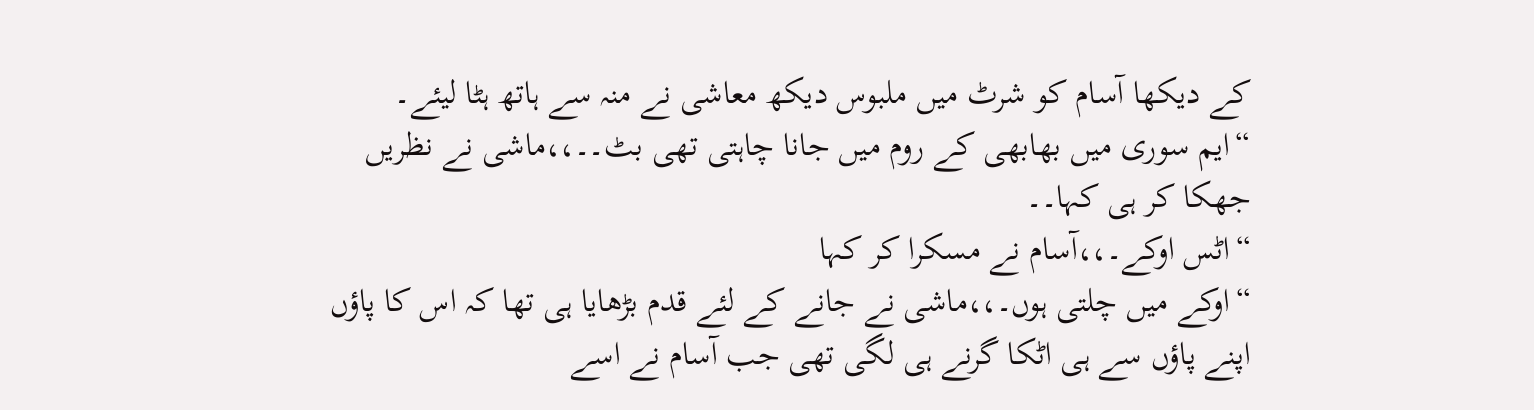کے دیکھا آسام کو شرٹ میں ملبوس دیکھ معاشی نے منہ سے ہاتھ ہٹا لیئے۔
“ایم سوری میں بھابھی کے روم میں جانا چاہتی تھی بٹ۔۔،،ماشی نے نظریں جھکا کر ہی کہا۔۔
“اٹس اوکے۔،،آسام نے مسکرا کر کہا
“اوکے میں چلتی ہوں۔،،ماشی نے جانے کے لئے قدم بڑھایا ہی تھا کہ اس کا پاؤں
اپنے پاؤں سے ہی اٹکا گرنے ہی لگی تھی جب آسام نے اسے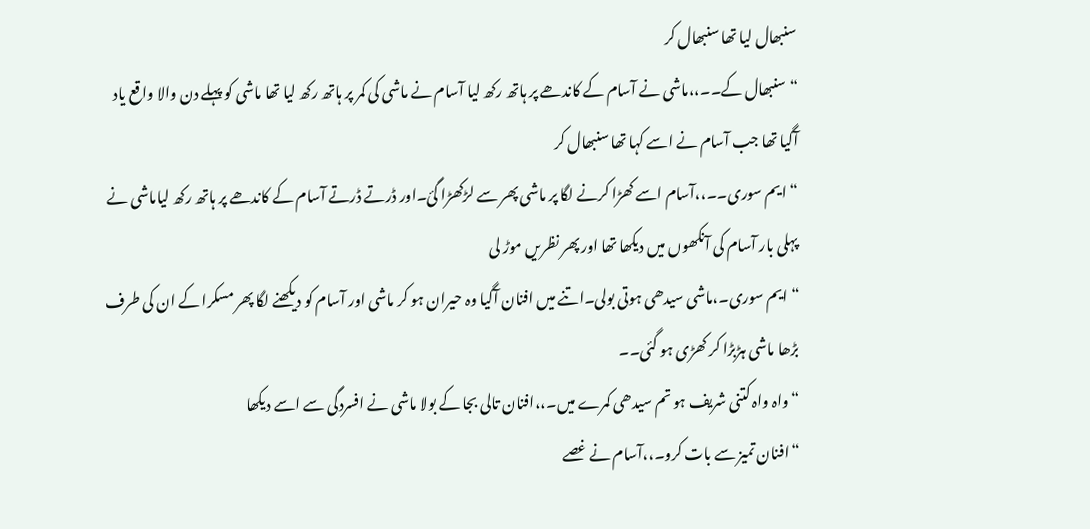سنبھال لیا تھا سنبھال کر
“سنبھال کے۔۔،،ماشی نے آسام کے کاندھے پر ہاتھ رکھ لیا آسام نے ماشی کی کمر پر ہاتھ رکھ لیا تھا ماشی کو پہلے دن والا واقع یاد آگیا تھا جب آسام نے اسے کہا تھا سنبھال کر
“ایم سوری۔۔،،آسام اسے کھڑا کرنے لگا پر ماشی پھر سے لڑکھڑا گئ۔اور ڈرتے ڈرتے آسام کے کاندھے پر ہاتھ رکھ لیاماشی نے پہلی بار آسام کی آنکھوں میں دیکھا تھا اور پھر نظریں موڑ لی
“ایم سوری۔،ماشی سیدھی ہوتی بولی۔اتنے میں افنان آگیا وہ حیران ہو کر ماشی اور آسام کو دیکھنے لگا پھر مسکرا کے ان کی طرف بڑھا ماشی ہڑبڑا کر کھڑی ہو گئی۔۔
“واہ واہ کتنی شریف ہو تم سیدھی کمرے میں۔،،افنان تالی بجا کے بولا ماشی نے افسردگی سے اسے دیکھا
“افنان تمیز سے بات کرو۔،،آسام نے غصے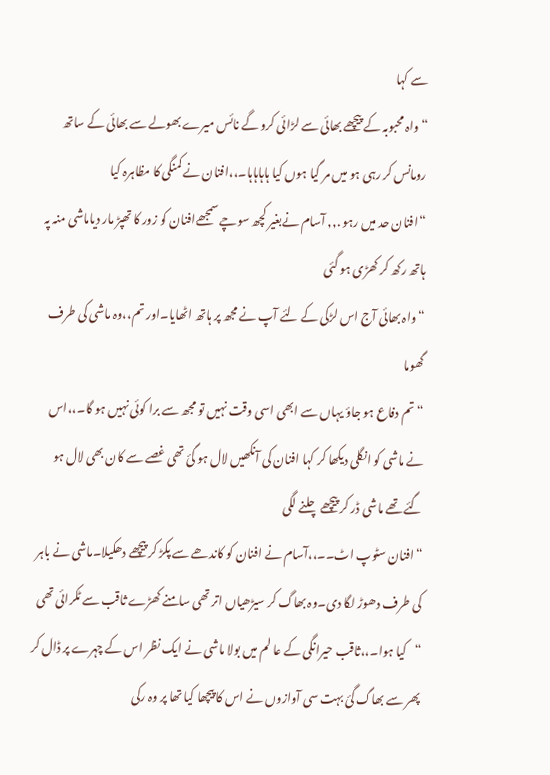سے کہا
“واہ محبوبہ کے پیچھے بھائی سے لڑائی کرو گے نائس میرے بھولے سے بھائی کے ساتھ رومانس کر رہی ہو میں مر گیا ہوں کیا ہاہاہاہا۔،،افنان نے کمنگی کا مظاہرہ کیا
“افنان حد میں رہو .,, آسام نےبغیر کچھ سوچے سمجھےافنان کو زور کا تھپڑ مار دیاماشی منہ پہ ہاتھ رکھ کر کھڑی ہو گئی
“واہ بھائی آج اس لڑکی کے لئے آپ نے مجھ پر ہاتھ اٹھایا۔اور تم،،وہ ماشی کی طرف گھوما
“تم دفاع ہو جاؤ یہاں سے ابھی اسی وقت نہیں تو مجھ سے برا کوئی نہیں ہو گا۔،،اس نے ماشی کو انگلی دیکھا کر کہا افنان کی آنکھیں لال ہو گئ تھی غصے سے کان بھی لال ہو گئے تھے ماشی ڈر کر پیچھے چلنے لگی
“افنان سٹوپ اٹ۔۔،،آسام نے افنان کو کاندھے سے پکڑ کر پیچھے دھکیلا۔ماشی نے باہر کی طرف دھوڑ لگا دی۔وہ بھاگ کر سیڑھیاں اتر تھی سامنے کھڑے ثاقب سے ٹکرائی تھی
“کیا ہوا۔،،ثاقب حیرانگی کے عا لم میں بولا ماشی نے ایک نظر اس کے چہرے پر ڈال کر پھر سے بھاگ گئ بہت سی آوازوں نے اس کا پیچھا کیا تھا پر وہ رکی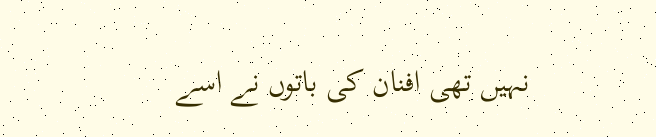نہیں تھی افنان کی باتوں نے اسے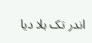اندر تک ہلا دیا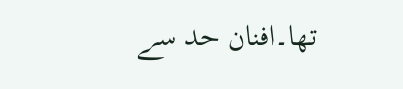تھا۔افنان حد سے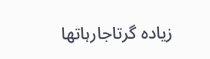زیادہ گرتاجارہاتھا